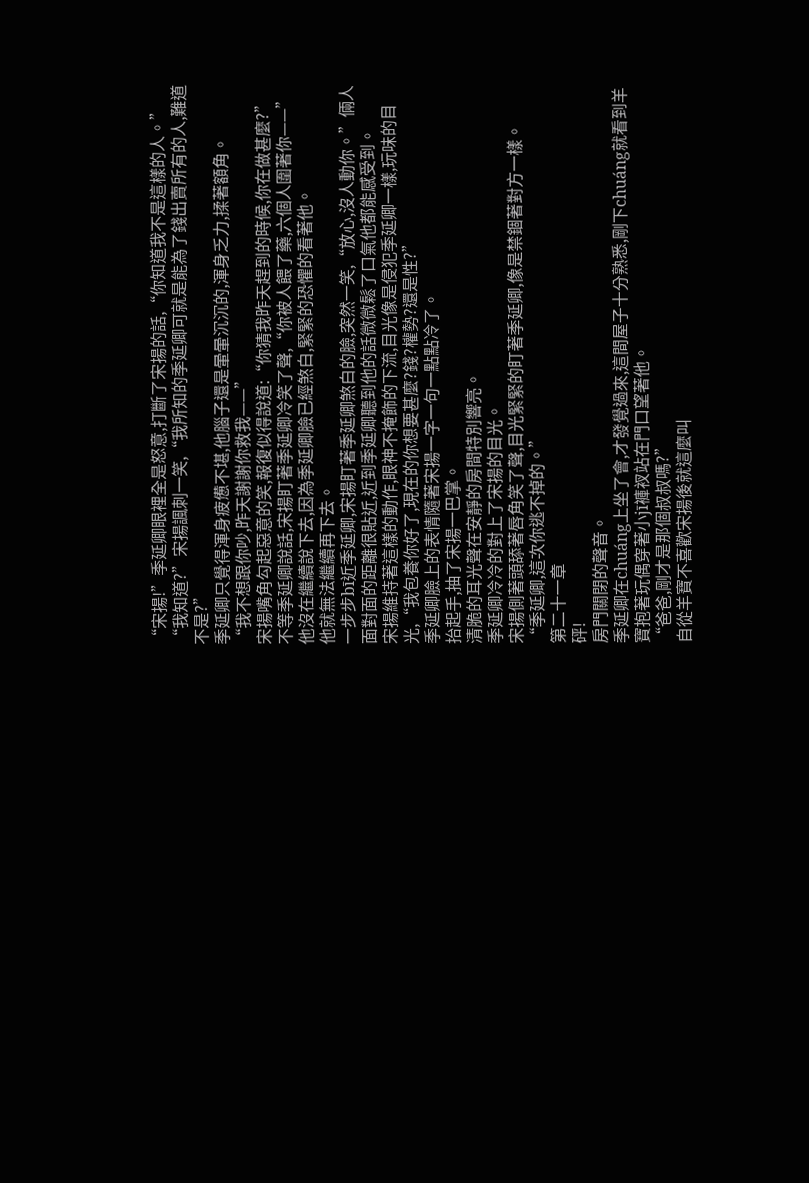“宋揚!”季延卿眼裡全是怒意,打斷了宋揚的話,“你知道我不是這樣的人。”
“我知道?”宋揚諷刺一笑,“我所知的季延卿可就是能為了錢出賣所有的人,難道不是?”
季延卿只覺得渾身疲憊不堪,他腦子還是暈暈沉沉的,渾身乏力,揉著額角。
“我不想跟你吵,昨天謝謝你救我——”
宋揚嘴角勾起惡意的笑,報復似得說道:“你猜我昨天趕到的時候,你在做甚麼?”
不等季延卿說話,宋揚盯著季延卿冷笑了聲,“你被人餵了藥,六個人圍著你——”他沒在繼續說下去,因為季延卿臉已經煞白,緊緊的恐懼的看著他。
他就無法繼續再下去。
一步步bī近季延卿,宋揚盯著季延卿煞白的臉,突然一笑,“放心,沒人動你。”倆人面對面的距離很貼近,近到季延卿聽到他的話微微鬆了口氣他都能感受到。
宋揚維持著這樣的動作,眼神不掩飾的下流,目光像是侵犯季延卿一樣,玩味的目光,“我包養你好了,現在的你想要甚麼?錢?權勢?還是性?”
季延卿臉上的表情隨著宋揚一字一句一點點冷了。
抬起手,抽了宋揚一巴掌。
清脆的耳光聲在安靜的房間特別響亮。
季延卿冷冷的對上了宋揚的目光。
宋揚側著頭舔著唇角笑了聲,目光緊緊的盯著季延卿,像是禁錮著對方一樣。
“季延卿,這次你逃不掉的。”
第二十一章
砰!
房門關閉的聲音。
季延卿在chuáng上坐了會,才發覺過來,這間屋子十分熟悉,剛下chuáng就看到羊寶抱著玩偶穿著小jī褲衩站在門口望著他。
“爸爸,剛才是那個叔叔嗎?”
自從羊寶不喜歡宋揚後就這麼叫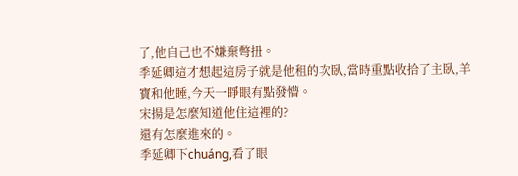了,他自己也不嫌棄彆扭。
季延卿這才想起這房子就是他租的次臥,當時重點收拾了主臥,羊寶和他睡,今天一睜眼有點發懵。
宋揚是怎麼知道他住這裡的?
還有怎麼進來的。
季延卿下chuáng,看了眼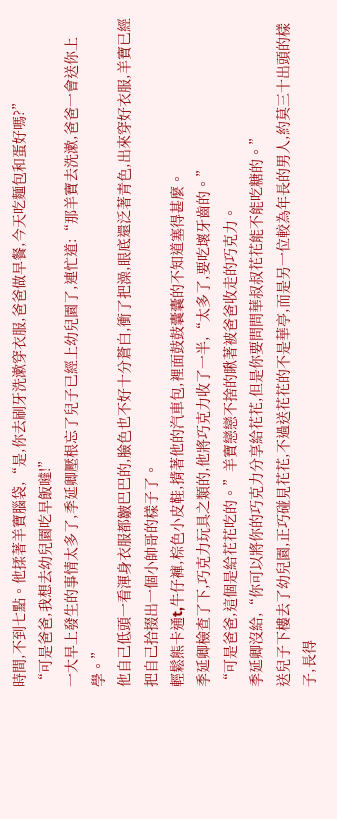時間,不到七點。他揉著羊寶腦袋,“是,你去刷牙洗漱穿衣服,爸爸做早餐,今天吃麵包和蛋好嗎?”
“可是爸爸,我想去幼兒園吃早飯噠!”
一大早上發生的事情太多了,季延卿壓根忘了兒子已經上幼兒園了,連忙道:“那羊寶去洗漱,爸爸一會送你上學。”
他自己低頭一看渾身衣服都皺巴巴的,臉色也不好十分蒼白,衝了把澡,眼底還泛著青色,出來穿好衣服,羊寶已經把自己拾掇出一個小帥哥的樣子了。
輕鬆熊卡通t,牛仔褲,棕色小皮鞋,揹著他的汽車包,裡面鼓鼓囊囊的不知道塞得甚麼。
季延卿檢查了下,巧克力玩具之類的,他將巧克力收了一半,“太多了,要吃壞牙齒的。”
“可是爸爸,這個是給花花吃的。”羊寶戀戀不捨的瞅著被爸爸收走的巧克力。
季延卿沒給,“你可以將你的巧克力分享給花花,但是你要問問華叔叔花花能不能吃糖的。”
送兒子下樓去了幼兒園,正巧碰見花花,不過送花花的不是華亭,而是另一位較為年長的男人,約莫三十出頭的樣子,長得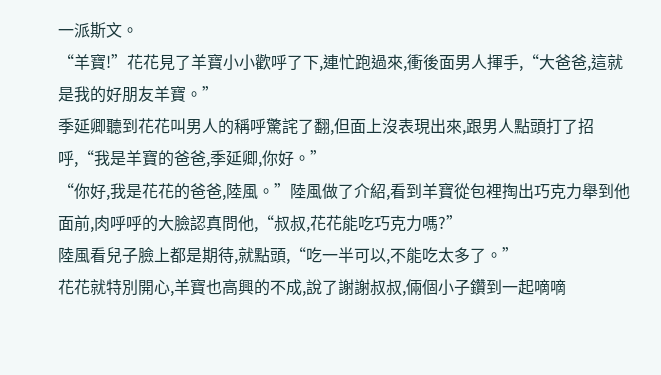一派斯文。
“羊寶!”花花見了羊寶小小歡呼了下,連忙跑過來,衝後面男人揮手,“大爸爸,這就是我的好朋友羊寶。”
季延卿聽到花花叫男人的稱呼驚詫了翻,但面上沒表現出來,跟男人點頭打了招呼,“我是羊寶的爸爸,季延卿,你好。”
“你好,我是花花的爸爸,陸風。”陸風做了介紹,看到羊寶從包裡掏出巧克力舉到他面前,肉呼呼的大臉認真問他,“叔叔,花花能吃巧克力嗎?”
陸風看兒子臉上都是期待,就點頭,“吃一半可以,不能吃太多了。”
花花就特別開心,羊寶也高興的不成,說了謝謝叔叔,倆個小子鑽到一起嘀嘀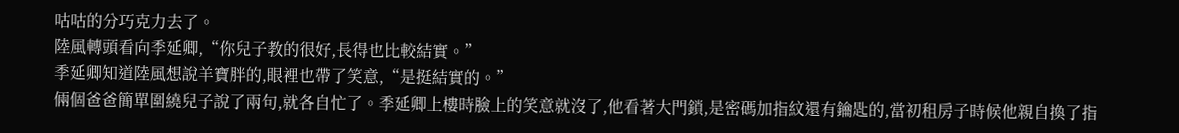咕咕的分巧克力去了。
陸風轉頭看向季延卿,“你兒子教的很好,長得也比較結實。”
季延卿知道陸風想說羊寶胖的,眼裡也帶了笑意,“是挺結實的。”
倆個爸爸簡單圍繞兒子說了兩句,就各自忙了。季延卿上樓時臉上的笑意就沒了,他看著大門鎖,是密碼加指紋還有鑰匙的,當初租房子時候他親自換了指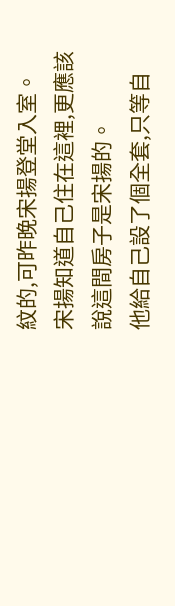紋的,可昨晚宋揚登堂入室。
宋揚知道自己住在這裡,更應該說這間房子是宋揚的。
他給自己設了個全套,只等自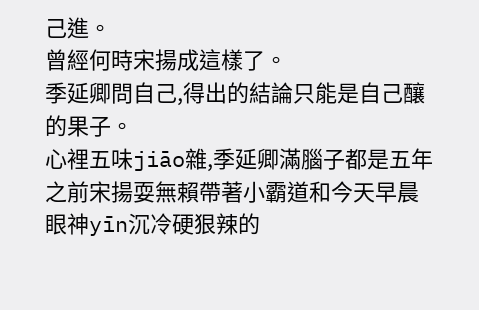己進。
曾經何時宋揚成這樣了。
季延卿問自己,得出的結論只能是自己釀的果子。
心裡五味jiāo雜,季延卿滿腦子都是五年之前宋揚耍無賴帶著小霸道和今天早晨眼神yīn沉冷硬狠辣的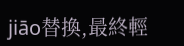jiāo替換,最終輕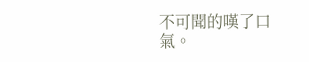不可聞的嘆了口氣。